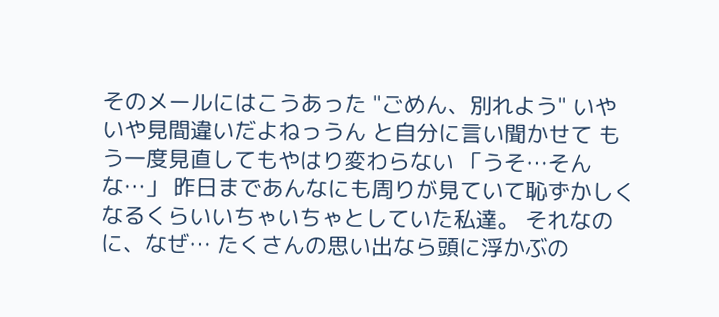そのメールにはこうあった "ごめん、別れよう" いやいや見間違いだよねっうん と自分に言い聞かせて もう一度見直してもやはり変わらない 「うそ…そんな…」 昨日まであんなにも周りが見ていて恥ずかしくなるくらいいちゃいちゃとしていた私達。 それなのに、なぜ… たくさんの思い出なら頭に浮かぶの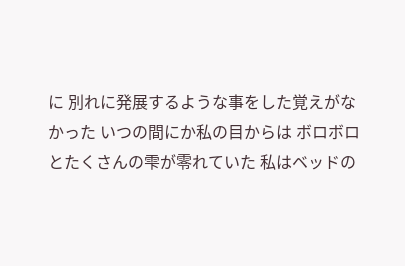に 別れに発展するような事をした覚えがなかった いつの間にか私の目からは ボロボロとたくさんの雫が零れていた 私はベッドの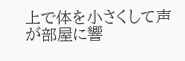上で体を小さくして声が部屋に響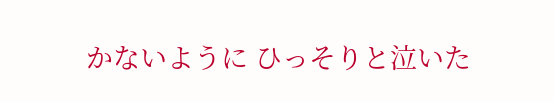かないように ひっそりと泣いた